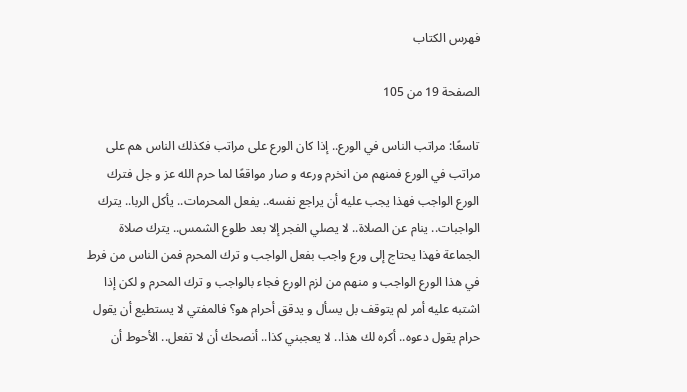فهرس الكتاب

الصفحة 19 من 105

تاسعًا: مراتب الناس في الورع.. إذا كان الورع على مراتب فكذلك الناس هم على مراتب في الورع فمنهم من انخرم ورعه و صار مواقعًا لما حرم الله عز و جل فترك الورع الواجب فهذا يجب عليه أن يراجع نفسه.. يفعل المحرمات.. يأكل الربا.. يترك الواجبات.. ينام عن الصلاة.. لا يصلي الفجر إلا بعد طلوع الشمس.. يترك صلاة الجماعة فهذا يحتاج إلى ورع واجب بفعل الواجب و ترك المحرم فمن الناس من فرط في هذا الورع الواجب و منهم من لزم الورع فجاء بالواجب و ترك المحرم و لكن إذا اشتبه عليه أمر لم يتوقف بل يسأل و يدقق أحرام هو؟ فالمفتي لا يستطيع أن يقول حرام يقول دعوه.. أكره لك هذا.. لا يعجبني كذا.. أنصحك أن لا تفعل.. الأحوط أن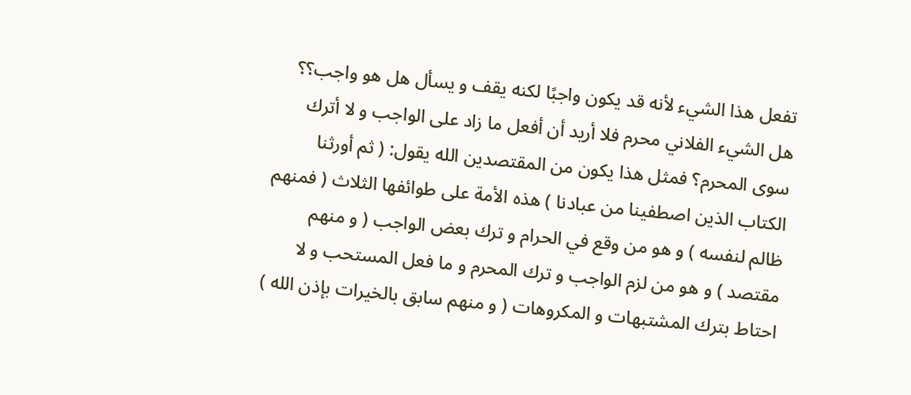تفعل هذا الشيء لأنه قد يكون واجبًا لكنه يقف و يسأل هل هو واجب؟؟ هل الشيء الفلاني محرم فلا أريد أن أفعل ما زاد على الواجب و لا أترك سوى المحرم؟ فمثل هذا يكون من المقتصدين الله يقول: ( ثم أورثنا الكتاب الذين اصطفينا من عبادنا ) هذه الأمة على طوائفها الثلاث ( فمنهم ظالم لنفسه ) و هو من وقع في الحرام و ترك بعض الواجب ( و منهم مقتصد ) و هو من لزم الواجب و ترك المحرم و ما فعل المستحب و لا احتاط بترك المشتبهات و المكروهات ( و منهم سابق بالخيرات بإذن الله )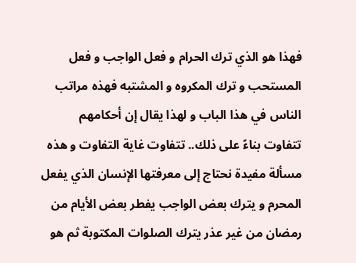فهذا هو الذي ترك الحرام و فعل الواجب و فعل المستحب و ترك المكروه و المشتبه فهذه مراتب الناس في هذا الباب و لهذا يقال إن أحكامهم تتفاوت بناءً على ذلك.. تتفاوت غاية التفاوت و هذه مسألة مفيدة نحتاج إلى معرفتها الإنسان الذي يفعل المحرم و يترك بعض الواجب يفطر بعض الأيام من رمضان من غير عذر يترك الصلوات المكتوبة ثم هو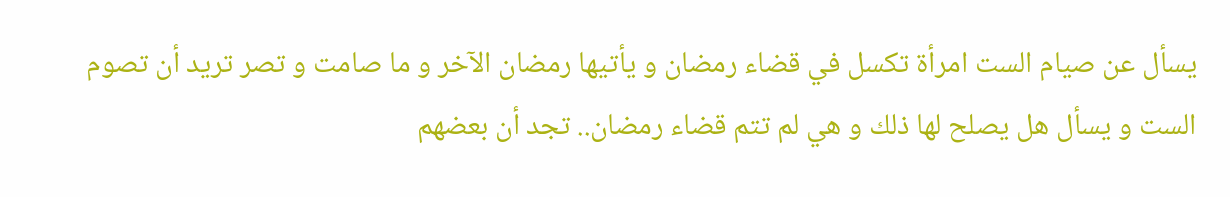يسأل عن صيام الست امرأة تكسل في قضاء رمضان و يأتيها رمضان الآخر و ما صامت و تصر تريد أن تصوم الست و يسأل هل يصلح لها ذلك و هي لم تتم قضاء رمضان.. تجد أن بعضهم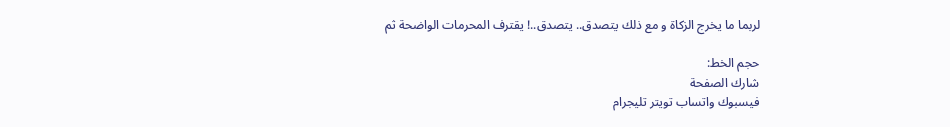لربما ما يخرج الزكاة و مع ذلك يتصدق.. يتصدق..! يقترف المحرمات الواضحة ثم

حجم الخط:
شارك الصفحة
فيسبوك واتساب تويتر تليجرام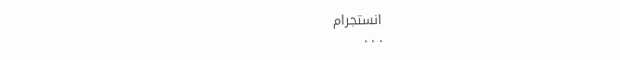انستجرام
. . .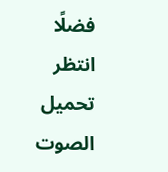فضلًا انتظر تحميل الصوت